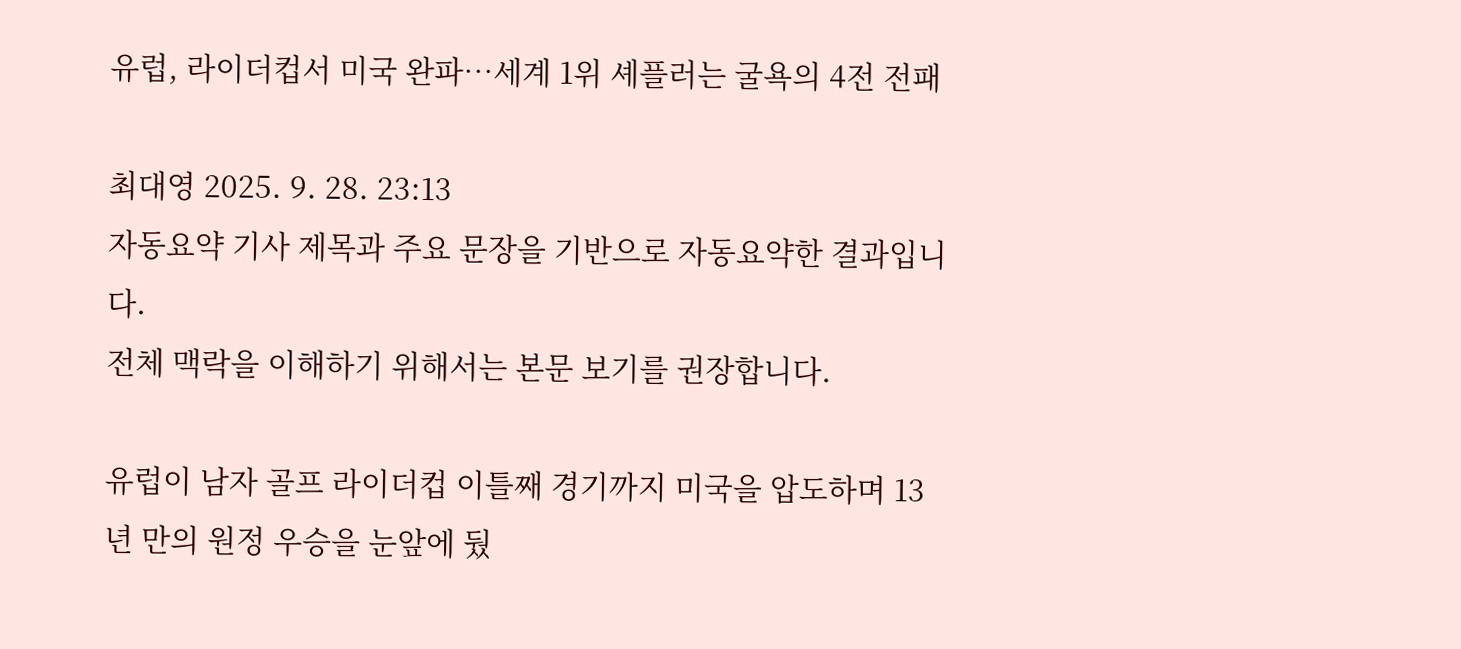유럽, 라이더컵서 미국 완파…세계 1위 셰플러는 굴욕의 4전 전패

최대영 2025. 9. 28. 23:13
자동요약 기사 제목과 주요 문장을 기반으로 자동요약한 결과입니다.
전체 맥락을 이해하기 위해서는 본문 보기를 권장합니다.

유럽이 남자 골프 라이더컵 이틀째 경기까지 미국을 압도하며 13년 만의 원정 우승을 눈앞에 뒀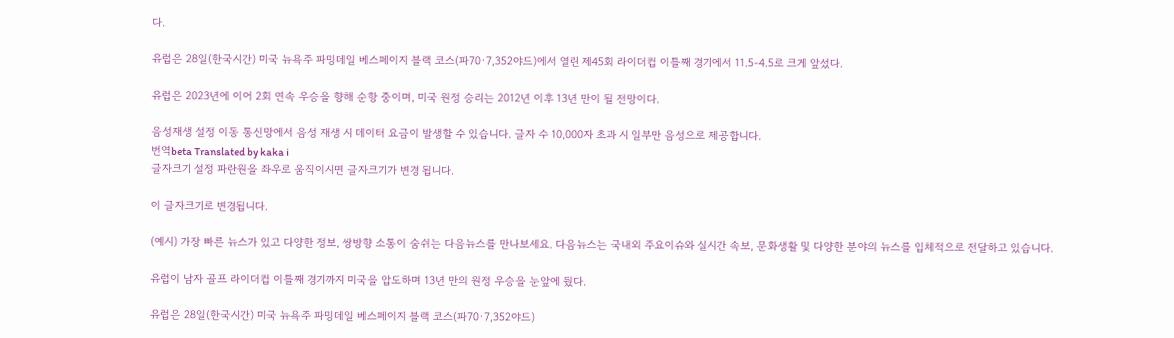다.

유럽은 28일(한국시간) 미국 뉴욕주 파밍데일 베스페이지 블랙 코스(파70·7,352야드)에서 열린 제45회 라이더컵 이틀째 경기에서 11.5-4.5로 크게 앞섰다.

유럽은 2023년에 이어 2회 연속 우승을 향해 순항 중이며, 미국 원정 승리는 2012년 이후 13년 만이 될 전망이다.

음성재생 설정 이동 통신망에서 음성 재생 시 데이터 요금이 발생할 수 있습니다. 글자 수 10,000자 초과 시 일부만 음성으로 제공합니다.
번역beta Translated by kaka i
글자크기 설정 파란원을 좌우로 움직이시면 글자크기가 변경 됩니다.

이 글자크기로 변경됩니다.

(예시) 가장 빠른 뉴스가 있고 다양한 정보, 쌍방향 소통이 숨쉬는 다음뉴스를 만나보세요. 다음뉴스는 국내외 주요이슈와 실시간 속보, 문화생활 및 다양한 분야의 뉴스를 입체적으로 전달하고 있습니다.

유럽이 남자 골프 라이더컵 이틀째 경기까지 미국을 압도하며 13년 만의 원정 우승을 눈앞에 뒀다.

유럽은 28일(한국시간) 미국 뉴욕주 파밍데일 베스페이지 블랙 코스(파70·7,352야드)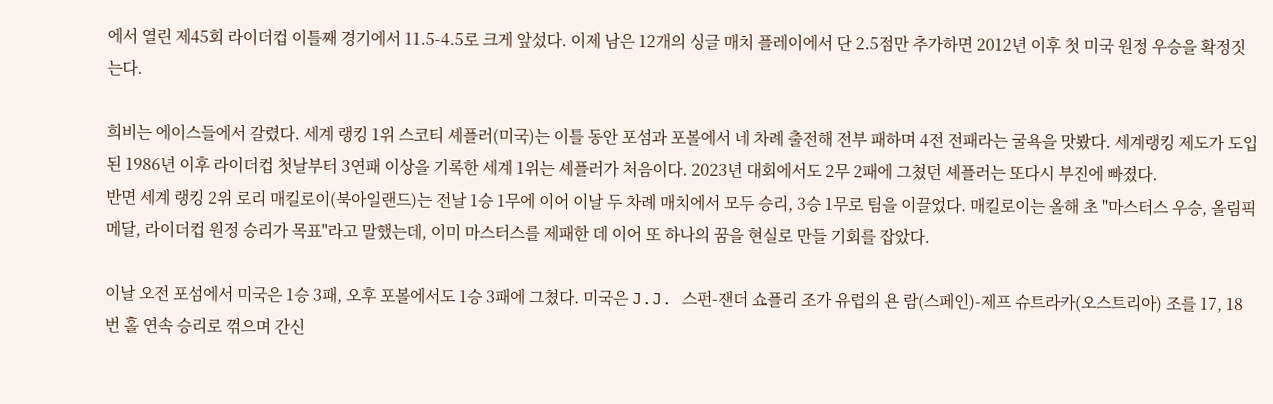에서 열린 제45회 라이더컵 이틀째 경기에서 11.5-4.5로 크게 앞섰다. 이제 남은 12개의 싱글 매치 플레이에서 단 2.5점만 추가하면 2012년 이후 첫 미국 원정 우승을 확정짓는다.

희비는 에이스들에서 갈렸다. 세계 랭킹 1위 스코티 셰플러(미국)는 이틀 동안 포섬과 포볼에서 네 차례 출전해 전부 패하며 4전 전패라는 굴욕을 맛봤다. 세계랭킹 제도가 도입된 1986년 이후 라이더컵 첫날부터 3연패 이상을 기록한 세계 1위는 셰플러가 처음이다. 2023년 대회에서도 2무 2패에 그쳤던 셰플러는 또다시 부진에 빠졌다.
반면 세계 랭킹 2위 로리 매킬로이(북아일랜드)는 전날 1승 1무에 이어 이날 두 차례 매치에서 모두 승리, 3승 1무로 팀을 이끌었다. 매킬로이는 올해 초 "마스터스 우승, 올림픽 메달, 라이더컵 원정 승리가 목표"라고 말했는데, 이미 마스터스를 제패한 데 이어 또 하나의 꿈을 현실로 만들 기회를 잡았다.

이날 오전 포섬에서 미국은 1승 3패, 오후 포볼에서도 1승 3패에 그쳤다. 미국은 J.J. 스펀-잰더 쇼플리 조가 유럽의 욘 람(스페인)-제프 슈트라카(오스트리아) 조를 17, 18번 홀 연속 승리로 꺾으며 간신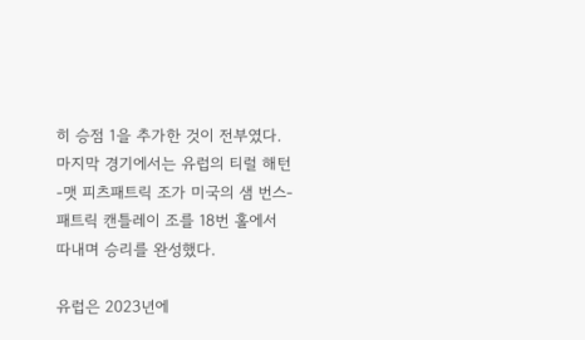히 승점 1을 추가한 것이 전부였다. 마지막 경기에서는 유럽의 티럴 해턴-맷 피츠패트릭 조가 미국의 샘 번스-패트릭 캔틀레이 조를 18번 홀에서 따내며 승리를 완성했다.

유럽은 2023년에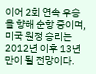이어 2회 연속 우승을 향해 순항 중이며, 미국 원정 승리는 2012년 이후 13년 만이 될 전망이다.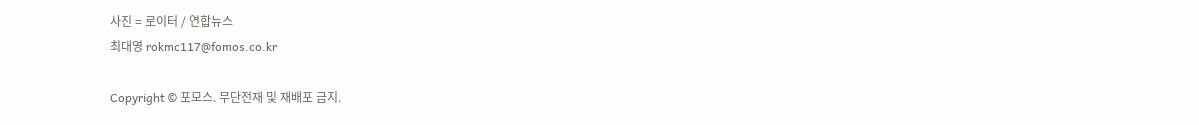사진 = 로이터 / 연합뉴스
최대영 rokmc117@fomos.co.kr

Copyright © 포모스. 무단전재 및 재배포 금지.